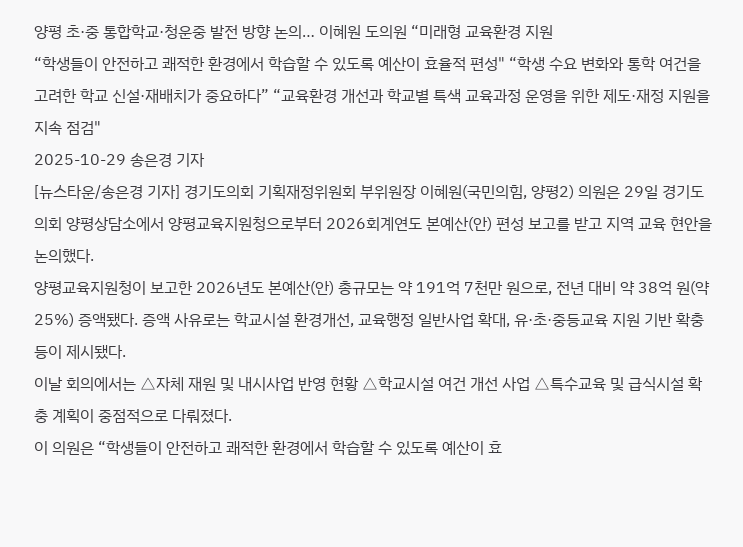양평 초·중 통합학교·청운중 발전 방향 논의… 이혜원 도의원 “미래형 교육환경 지원
“학생들이 안전하고 쾌적한 환경에서 학습할 수 있도록 예산이 효율적 편성" “학생 수요 변화와 통학 여건을 고려한 학교 신설·재배치가 중요하다” “교육환경 개선과 학교별 특색 교육과정 운영을 위한 제도·재정 지원을 지속 점검"
2025-10-29 송은경 기자
[뉴스타운/송은경 기자] 경기도의회 기획재정위원회 부위원장 이혜원(국민의힘, 양평2) 의원은 29일 경기도의회 양평상담소에서 양평교육지원청으로부터 2026회계연도 본예산(안) 편성 보고를 받고 지역 교육 현안을 논의했다.
양평교육지원청이 보고한 2026년도 본예산(안) 총규모는 약 191억 7천만 원으로, 전년 대비 약 38억 원(약 25%) 증액됐다. 증액 사유로는 학교시설 환경개선, 교육행정 일반사업 확대, 유·초·중등교육 지원 기반 확충 등이 제시됐다.
이날 회의에서는 △자체 재원 및 내시사업 반영 현황 △학교시설 여건 개선 사업 △특수교육 및 급식시설 확충 계획이 중점적으로 다뤄졌다.
이 의원은 “학생들이 안전하고 쾌적한 환경에서 학습할 수 있도록 예산이 효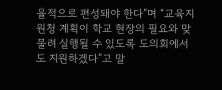율적으로 편성돼야 한다”며 “교육지원청 계획이 학교 현장의 필요와 맞물려 실행될 수 있도록 도의회에서도 지원하겠다”고 말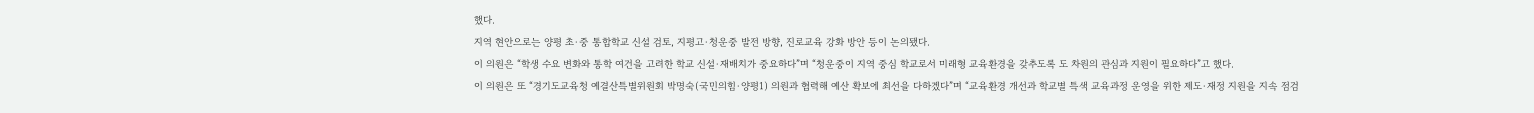했다.
지역 현안으로는 양평 초·중 통합학교 신설 검토, 지평고·청운중 발전 방향, 진로교육 강화 방안 등이 논의됐다.
이 의원은 “학생 수요 변화와 통학 여건을 고려한 학교 신설·재배치가 중요하다”며 “청운중이 지역 중심 학교로서 미래형 교육환경을 갖추도록 도 차원의 관심과 지원이 필요하다”고 했다.
이 의원은 또 “경기도교육청 예결산특별위원회 박명숙(국민의힘·양평1) 의원과 협력해 예산 확보에 최선을 다하겠다”며 “교육환경 개선과 학교별 특색 교육과정 운영을 위한 제도·재정 지원을 지속 점검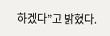하겠다”고 밝혔다.